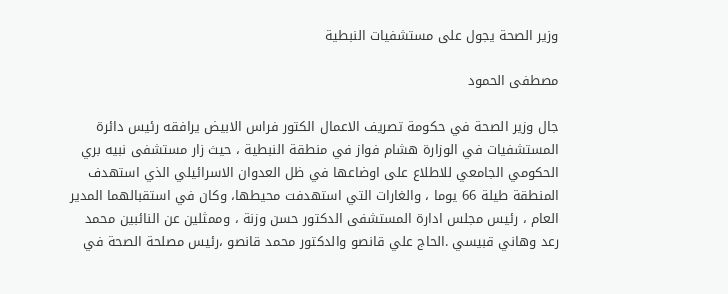وزير الصحة يجول على مستشفيات النبطية

مصطفى الحمود

جال وزير الصحة في حكومة تصريف الاعمال الكتور فراس الابيض يرافقه رئيس دائرة المستشفيات في الوزارة هشام فواز في منطقة النبطية ، حيث زار مستشفى نبيه بري الحكومي الجامعي للاطلاع على اوضاعها في ظل العدوان الاسرائيلي الذي استهدف المنطقة طيلة 66 يوما ، والغارات التي استهدفت محيطها، وكان في استقبالهما المدير العام ، رئيس مجلس ادارة المستشفى الدكتور حسن وزنة ، وممثلين عن النائبين محمد رعد وهاني قبيسي .الحاج علي قانصو والدكتور محمد قانصو ،رئيس مصلحة الصحة في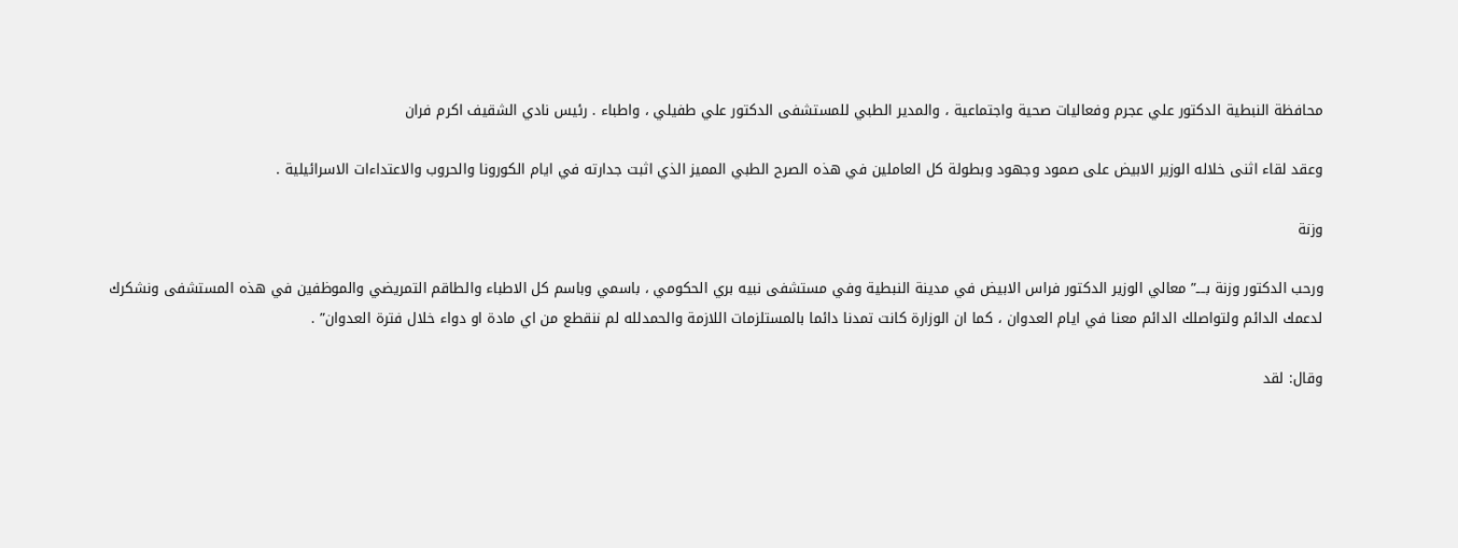محافظة النبطية الدكتور علي عجرم وفعاليات صحية واجتماعية ، والمدير الطبي للمستشفى الدكتور علي طفيلي ، واطباء . رئيس نادي الشقيف اكرم فران

وعقد لقاء اثنى خلاله الوزير الابيض على صمود وجهود وبطولة كل العاملين في هذه الصرح الطبي المميز الذي اثبت جدارته في ايام الكورونا والحروب والاعتداءات الاسرائيلية .

وزنة

ورحب الدكتور وزنة بــــ” معالي الوزير الدكتور فراس الابيض في مدينة النبطية وفي مستشفى نبيه بري الحكومي ، باسمي وباسم كل الاطباء والطاقم التمريضي والموظفين في هذه المستشفى ونشكرك لدعمك الدائم ولتواصلك الدائم معنا في ايام العدوان ، كما ان الوزارة كانت تمدنا دائما بالمستلزمات اللازمة والحمدلله لم ننقطع من اي مادة او دواء خلال فترة العدوان” .

وقال: لقد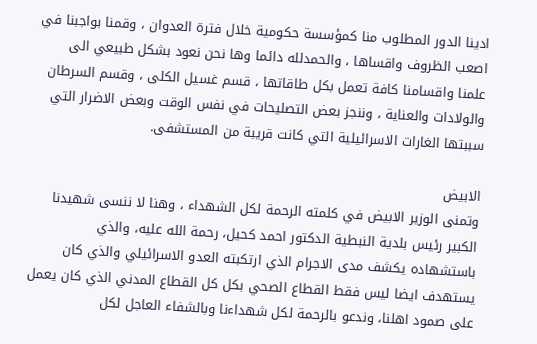ادينا الدور المطلوب منا كمؤسسة حكومية خلال فترة العدوان ، وقمنا بواجبنا في اصعب الظروف واقساها ، والحمدلله دائما وها نحن نعود بشكل طبيعي الى علمنا واقسامنا كافة تعمل بكل طاقاتها ، قسم غسيل الكلى ، وقسم السرطان والولادات والعناية ، وننجز بعض التصليحات في نفس الوقت وبعض الاضرار التي سببتها الغارات الاسرائيلية التي كانت قريبة من المستشفى.

الابيض
وتمنى الوزير الابيض في كلمته الرحمة لكل الشهداء ، وهنا لا ننسى شهيدنا الكبير رئيس بلدية النبطية الدكتور احمد كحيل، رحمة الله عليه، والذي باستشهاده يكشف مدى الاجرام الذي ارتكبته العدو الاسرائيلي والذي كان يستهدف ايضا ليس فقط القطاع الصحي بكل كل القطاع المدني الذي كان يعمل على صمود اهلنا، وندعو بالرحمة لكل شهداءنا وبالشفاء العاجل لكل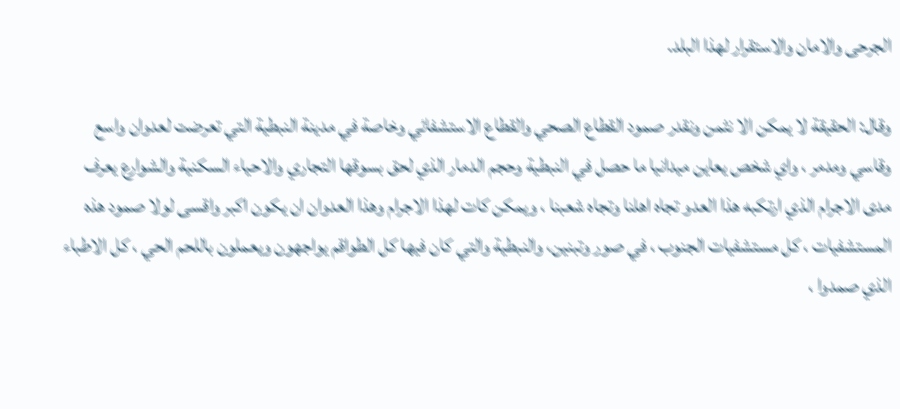الجرحى والامان والاستقرار لهذا البلد.

وقال: الحقيقة لا يمكن الا نثمن ونقدر صمود القطاع الصحي والقطاع الاستشفائي وخاصة في مدينة النبطية التي تعرضت لعدوان واسع وقاسي ومدمر ، واي شخص يعاين ميدانيا ما حصل في النبطية وحجم الدمار الذي لحق بسوقها التجاري والاحياء السكنية والشوارع يعرف مدى الاجرام الذي ارتكبه هذا العدو تجاه اهلنا وتجاه شعبنا ، ويمكن كات لهذا الاجرام وهذا العدوان ان يكون اكبر واقسى لولا صمود هذه المستشفيات ، كل مستشفيات الجنوب ، في صور وتبنين، والنبطية والتي كان فيها كل الطواقم يواجهون ويعملون باللحم الحي ، كل الاطباء الذي صمدوا ،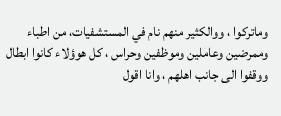وماتركوا ، ووالكثير منهم نام في المستشفيات، من اطباء وممرضين وعاملين وموظفين وحراس ، كل هوؤلاء كانوا ابطال ووقفوا الى جانب اهلهم ، وانا اقول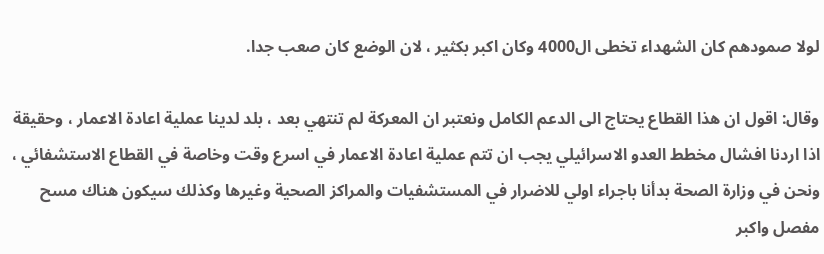لولا صمودهم كان الشهداء تخطى ال4000 وكان اكبر بكثير ، لان الوضع كان صعب جدا.

وقال: اقول ان هذا القطاع يحتاج الى الدعم الكامل ونعتبر ان المعركة لم تنتهي بعد ، بلد لدينا عملية اعادة الاعمار ، وحقيقة اذا اردنا افشال مخطط العدو الاسرائيلي يجب ان تتم عملية اعادة الاعمار في اسرع وقت وخاصة في القطاع الاستشفائي ، ونحن في وزارة الصحة بدأنا باجراء اولي للاضرار في المستشفيات والمراكز الصحية وغيرها وكذلك سيكون هناك مسح مفصل واكبر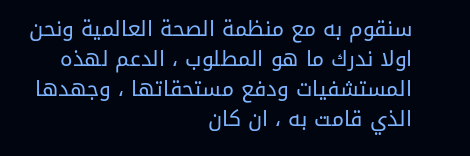سنقوم به مع منظمة الصحة العالمية ونحن اولا ندرك ما هو المطلوب ، الدعم لهذه المستشفيات ودفع مستحقاتها ، وجهدها الذي قامت به ، ان كان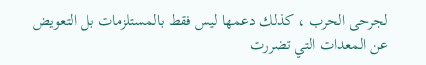لجرحى الحرب ، كذلك دعمها ليس فقط بالمستلزمات بل التعويض عن المعدات التي تضررت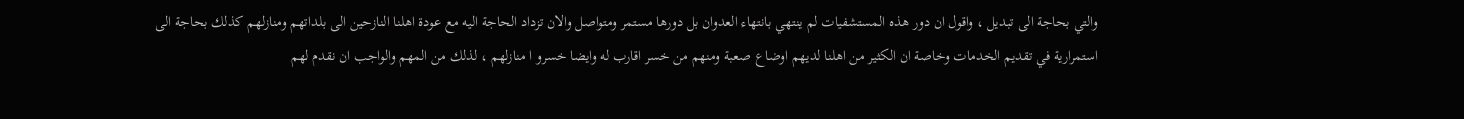والتي بحاجة الى تبديل ، واقول ان دور هذه المستشفيات لم ينتهي بانتهاء العدوان بل دورها مستمر ومتواصل والان تزداد الحاجة اليه مع عودة اهلنا النازحين الى بلداتهم ومنازلهم كذلك بحاجة الى استمرارية في تقديم الخدمات وخاصة ان الكثير من اهلنا لديهم اوضاع صعبة ومنهم من خسر اقارب له وايضا خسرو ا منازلهم ، لذلك من المهم والواجب ان نقدم لهم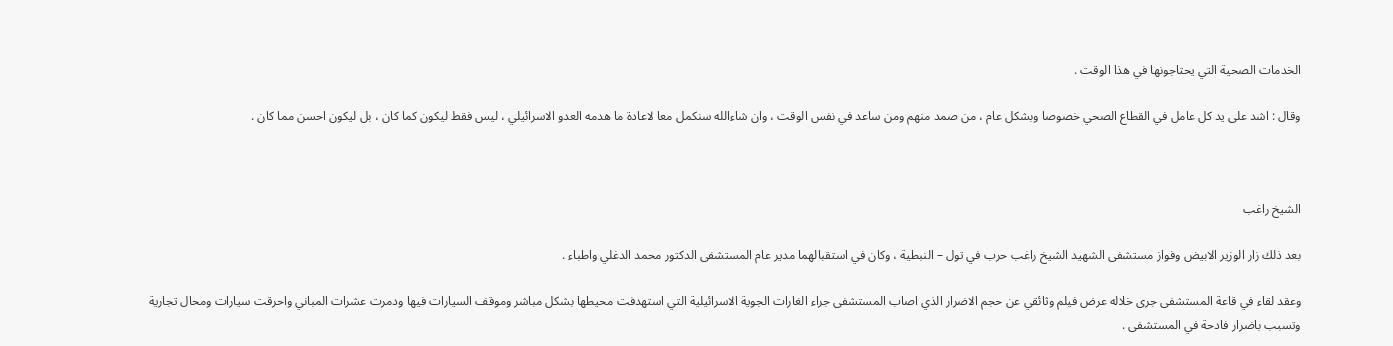الخدمات الصحية التي يحتاجونها في هذا الوقت .

وقال : اشد على يد كل عامل في القطاع الصحي خصوصا وبشكل عام ، من صمد منهم ومن ساعد في نفس الوقت ، وان شاءالله سنكمل معا لاعادة ما هدمه العدو الاسرائيلي ، ليس فقط ليكون كما كان ، بل ليكون احسن مما كان .



الشيخ راغب

بعد ذلك زار الوزير الابيض وفواز مستشفى الشهيد الشيخ راغب حرب في تول – النبطية ، وكان في استقبالهما مدير عام المستشفى الدكتور محمد الدغلي واطباء .

وعقد لقاء في قاعة المستشفى جرى خلاله عرض فيلم وثائقي عن حجم الاضرار الذي اصاب المستشفى جراء الغارات الجوية الاسرائيلية التي استهدفت محيطها بشكل مباشر وموقف السيارات فيها ودمرت عشرات المباني واحرقت سيارات ومحال تجارية وتسبب باضرار فادحة في المستشفى .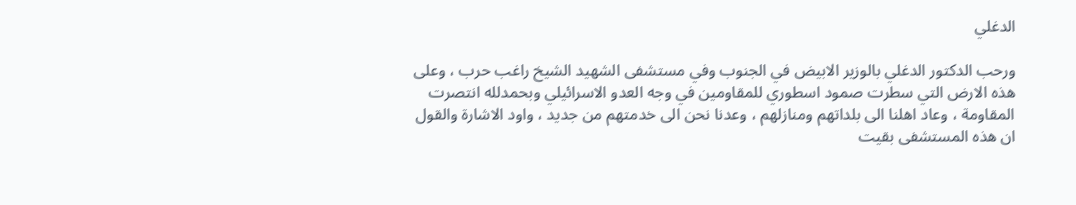الدغلي

ورحب الدكتور الدغلي بالوزير الابيض في الجنوب وفي مستشفى الشهيد الشيخ راغب حرب ، وعلى هذه الارض التي سطرت صمود اسطوري للمقاومين في وجه العدو الاسرائيلي وبحمدلله انتصرت المقاومة ، وعاد اهلنا الى بلداتهم ومنازلهم ، وعدنا نحن الى خدمتهم من جديد ، واود الاشارة والقول ان هذه المستشفى بقيت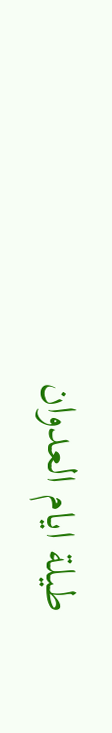طيلة ايام العدوان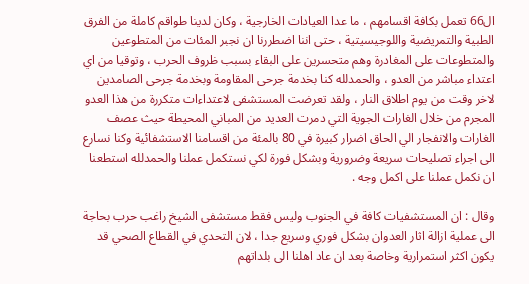ال66 تعمل بكافة اقسامهم ، ما عدا العيادات الخارجية ، وكان لدينا طواقم كاملة من الفرق الطبية والتمريضية واللوجيسيتية ، حتى اننا اضطررنا ان نجبر المئات من المتطوعين والمتطوعات على المغادرة وهم متحسرين على البقاء بسبب ظروف الحرب ، وتوقيا من اي اعتداء مباشر من العدو ، والحمدلله كنا بخدمة جرحى المقاومة وبخدمة جرحى الصامدين لاخر وقت من يوم اطلاق النار ، ولقد تعرضت المستشفى لاعتداءات متكررة من هذا العدو المجرم من خلال الغارات الجوية التي دمرت العديد من المباني المحيطة حيث عصف الغارات والانفجار الي الحاق اضرار كبيرة في 80 بالمئة من اقسامنا الاستشفائية وكنا نسارع الى اجراء تصليحات سريعة وضرورية وبشكل فورة لكي نستكمل عملنا والحمدلله استطعنا ان نكمل عملنا على اكمل وجه .

وقال : ان المستشفيات كافة في الجنوب وليس فقط مستشفى الشيخ راغب حرب بحاجة الى عملية ازالة اثار العدوان بشكل فوري وسريع جدا ، لان التحدي في القطاع الصحي قد يكون اكثر استمرارية وخاصة بعد ان عاد اهلنا الى بلداتهم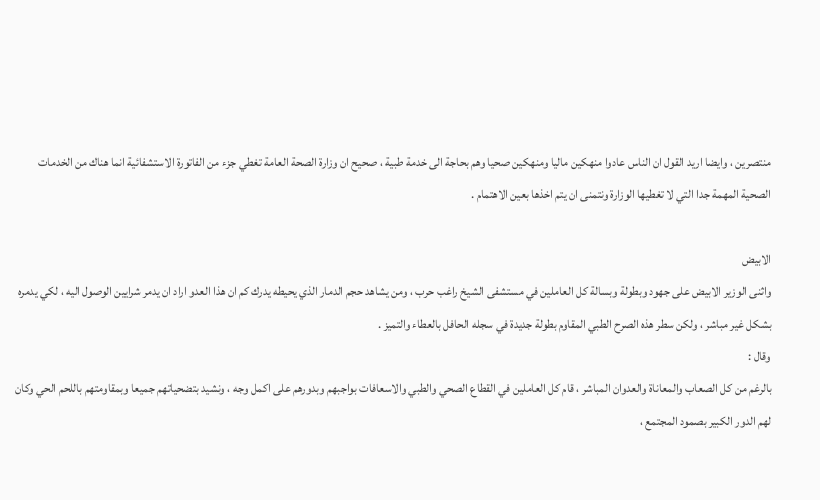منتصرين ، وايضا اريد القول ان الناس عادوا منهكين ماليا ومنهكين صحيا وهم بحاجة الى خدمة طبية ، صحيح ان وزارة الصحة العامة تغطي جزء من الفاتورة الاستشفائية انما هناك من الخدمات الصحية المهمة جدا التي لا تغطيها الوزارة ونتمنى ان يتم اخذها بعين الاهتمام .

الابيض
واثنى الوزير الابيض على جهود وبطولة وبسالة كل العاملين في مستشفى الشيخ راغب حرب ، ومن يشاهد حجم الدمار الذي يحيطه يدرك كم ان هذا العدو اراد ان يدمر شرايين الوصول اليه ، لكي يدمره بشكل غير مباشر ، ولكن سطر هذه الصرح الطبي المقاوم بطولة جديدة في سجله الحافل بالعطاء والتميز .
وقال :
بالرغم من كل الصعاب والمعاناة والعدوان المباشر ، قام كل العاملين في القطاع الصحي والطبي والاسعافات بواجبهم وبدورهم على اكمل وجه ، ونشيد بتضحياتهم جميعا وبمقاومتهم باللحم الحي وكان لهم الدور الكبير بصمود المجتمع ،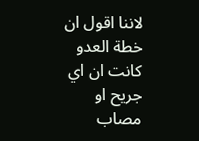لاننا اقول ان خطة العدو كانت ان اي جريح او مصاب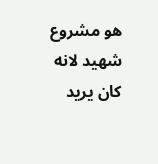هو مشروع شهيد لانه كان يريد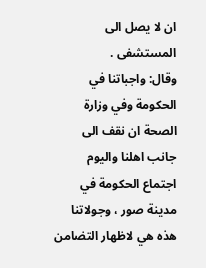ان لا يصل الى المستشفى .
وقال: واجباتنا في الحكومة وفي وزارة الصحة ان نقف الى جانب اهلنا واليوم اجتماع الحكومة في مدينة صور ، وجولاتنا هذه هي لاظهار التضامن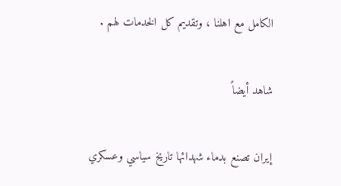الكامل مع اهلنا ، وتقديم كل الخدمات لهم .

شاهد أيضاً

إيران تصنع بدماء شهدائها تاريخ سياسي وعسكري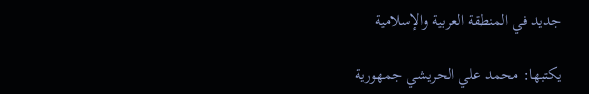جديد في المنطقة العربية والإسلامية

يكتبها: محمد علي الحريشي جمهورية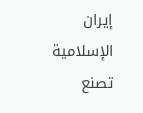إيران الإسلامية تصنع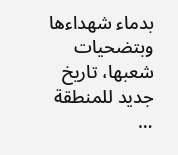بدماء شهداءها وبتضحيات شعبها، تاريخ جديد للمنطقة …